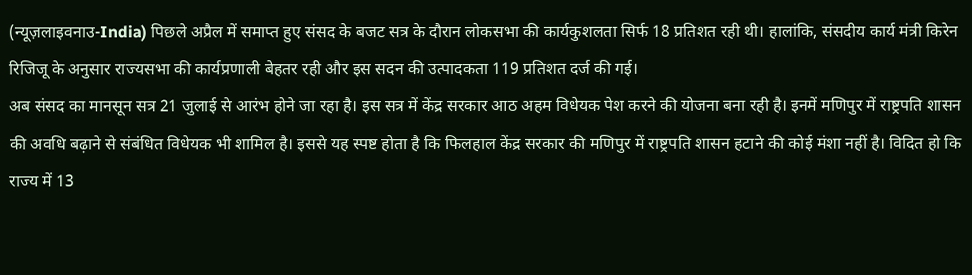(न्यूज़लाइवनाउ-India) पिछले अप्रैल में समाप्त हुए संसद के बजट सत्र के दौरान लोकसभा की कार्यकुशलता सिर्फ 18 प्रतिशत रही थी। हालांकि, संसदीय कार्य मंत्री किरेन रिजिजू के अनुसार राज्यसभा की कार्यप्रणाली बेहतर रही और इस सदन की उत्पादकता 119 प्रतिशत दर्ज की गई।
अब संसद का मानसून सत्र 21 जुलाई से आरंभ होने जा रहा है। इस सत्र में केंद्र सरकार आठ अहम विधेयक पेश करने की योजना बना रही है। इनमें मणिपुर में राष्ट्रपति शासन की अवधि बढ़ाने से संबंधित विधेयक भी शामिल है। इससे यह स्पष्ट होता है कि फिलहाल केंद्र सरकार की मणिपुर में राष्ट्रपति शासन हटाने की कोई मंशा नहीं है। विदित हो कि राज्य में 13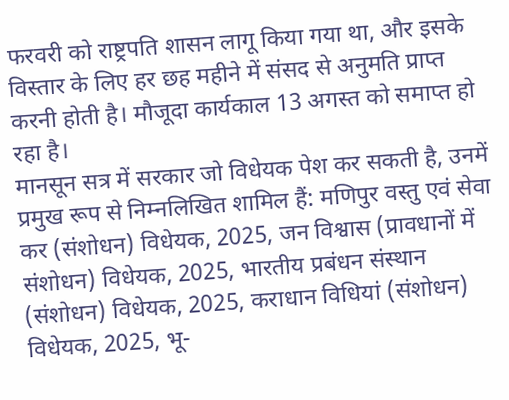फरवरी को राष्ट्रपति शासन लागू किया गया था, और इसके विस्तार के लिए हर छह महीने में संसद से अनुमति प्राप्त करनी होती है। मौजूदा कार्यकाल 13 अगस्त को समाप्त हो रहा है।
मानसून सत्र में सरकार जो विधेयक पेश कर सकती है, उनमें प्रमुख रूप से निम्नलिखित शामिल हैं: मणिपुर वस्तु एवं सेवा कर (संशोधन) विधेयक, 2025, जन विश्वास (प्रावधानों में संशोधन) विधेयक, 2025, भारतीय प्रबंधन संस्थान (संशोधन) विधेयक, 2025, कराधान विधियां (संशोधन) विधेयक, 2025, भू-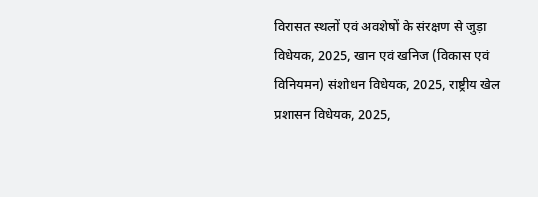विरासत स्थलों एवं अवशेषों के संरक्षण से जुड़ा विधेयक, 2025, खान एवं खनिज (विकास एवं विनियमन) संशोधन विधेयक, 2025, राष्ट्रीय खेल प्रशासन विधेयक, 2025,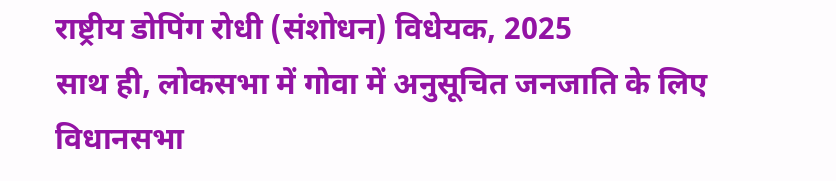राष्ट्रीय डोपिंग रोधी (संशोधन) विधेयक, 2025
साथ ही, लोकसभा में गोवा में अनुसूचित जनजाति के लिए विधानसभा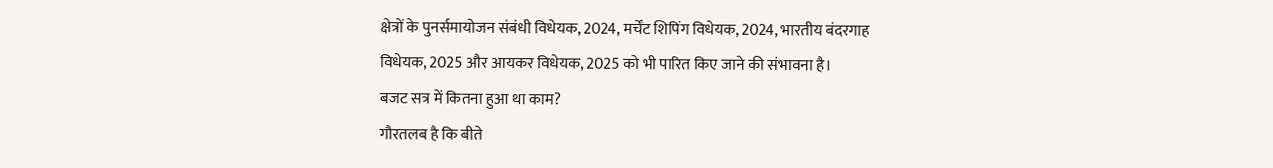क्षेत्रों के पुनर्समायोजन संबंधी विधेयक, 2024, मर्चेंट शिपिंग विधेयक, 2024, भारतीय बंदरगाह विधेयक, 2025 और आयकर विधेयक, 2025 को भी पारित किए जाने की संभावना है।
बजट सत्र में कितना हुआ था काम?
गौरतलब है कि बीते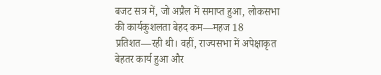बजट सत्र में, जो अप्रैल में समाप्त हुआ, लोकसभा की कार्यकुशलता बेहद कम—महज 18 प्रतिशत—रही थी। वहीं, राज्यसभा में अपेक्षाकृत बेहतर कार्य हुआ और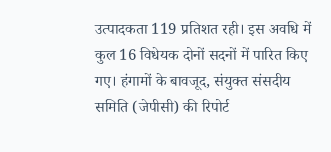उत्पादकता 119 प्रतिशत रही। इस अवधि में कुल 16 विधेयक दोनों सदनों में पारित किए गए। हंगामों के बावजूद, संयुक्त संसदीय समिति (जेपीसी) की रिपोर्ट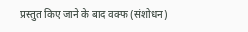प्रस्तुत किए जाने के बाद वक्फ (संशोधन)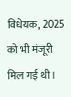विधेयक, 2025 को भी मंजूरी मिल गई थी।